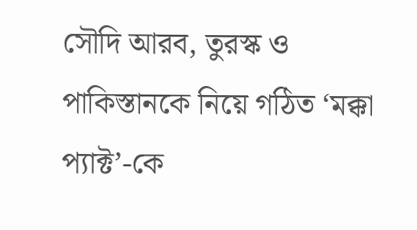সৌদি আরব, তুরস্ক ও পাকিস্তানকে নিয়ে গঠিত ‘মক্কা প্যাক্ট’-কে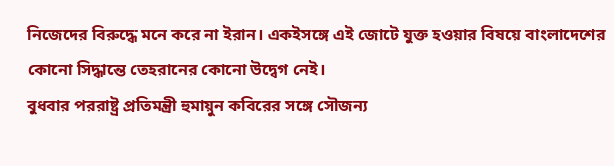নিজেদের বিরুদ্ধে মনে করে না ইরান। একইসঙ্গে এই জোটে যুক্ত হওয়ার বিষয়ে বাংলাদেশের কোনো সিদ্ধান্তে তেহরানের কোনো উদ্বেগ নেই।
বুধবার পররাষ্ট্র প্রতিমন্ত্রী হুমায়ুন কবিরের সঙ্গে সৌজন্য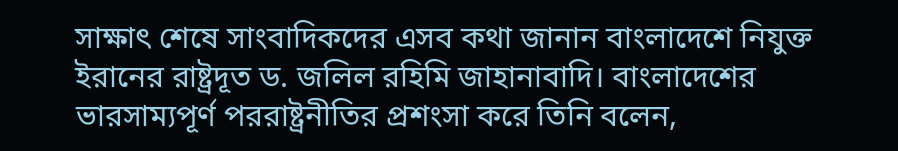সাক্ষাৎ শেষে সাংবাদিকদের এসব কথা জানান বাংলাদেশে নিযুক্ত ইরানের রাষ্ট্রদূত ড. জলিল রহিমি জাহানাবাদি। বাংলাদেশের ভারসাম্যপূর্ণ পররাষ্ট্রনীতির প্রশংসা করে তিনি বলেন,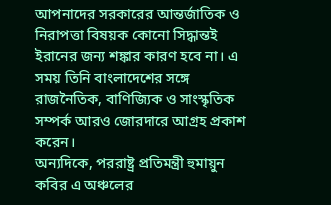আপনাদের সরকারের আন্তর্জাতিক ও নিরাপত্তা বিষয়ক কোনো সিদ্ধান্তই ইরানের জন্য শঙ্কার কারণ হবে না। এ সময় তিনি বাংলাদেশের সঙ্গে রাজনৈতিক, বাণিজ্যিক ও সাংস্কৃতিক সম্পর্ক আরও জোরদারে আগ্রহ প্রকাশ করেন।
অন্যদিকে, পররাষ্ট্র প্রতিমন্ত্রী হুমায়ুন কবির এ অঞ্চলের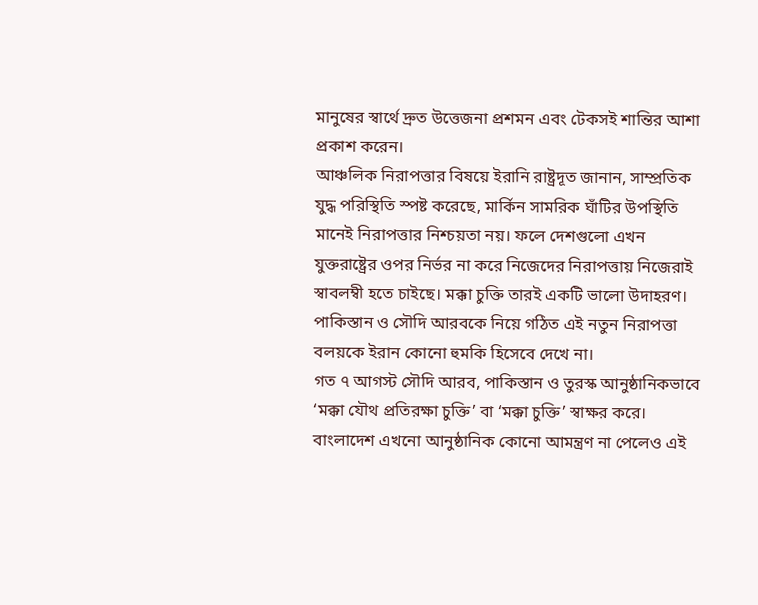মানুষের স্বার্থে দ্রুত উত্তেজনা প্রশমন এবং টেকসই শান্তির আশা প্রকাশ করেন।
আঞ্চলিক নিরাপত্তার বিষয়ে ইরানি রাষ্ট্রদূত জানান, সাম্প্রতিক যুদ্ধ পরিস্থিতি স্পষ্ট করেছে, মার্কিন সামরিক ঘাঁটির উপস্থিতি মানেই নিরাপত্তার নিশ্চয়তা নয়। ফলে দেশগুলো এখন যুক্তরাষ্ট্রের ওপর নির্ভর না করে নিজেদের নিরাপত্তায় নিজেরাই স্বাবলম্বী হতে চাইছে। মক্কা চুক্তি তারই একটি ভালো উদাহরণ। পাকিস্তান ও সৌদি আরবকে নিয়ে গঠিত এই নতুন নিরাপত্তা বলয়কে ইরান কোনো হুমকি হিসেবে দেখে না।
গত ৭ আগস্ট সৌদি আরব, পাকিস্তান ও তুরস্ক আনুষ্ঠানিকভাবে ‘মক্কা যৌথ প্রতিরক্ষা চুক্তি’ বা ‘মক্কা চুক্তি’ স্বাক্ষর করে। বাংলাদেশ এখনো আনুষ্ঠানিক কোনো আমন্ত্রণ না পেলেও এই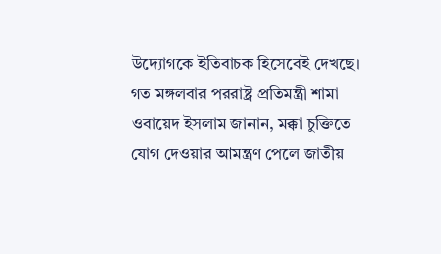উদ্যোগকে ইতিবাচক হিসেবেই দেখছে।
গত মঙ্গলবার পররাষ্ট্র প্রতিমন্ত্রী শামা ওবায়েদ ইসলাম জানান, মক্কা চুক্তিতে যোগ দেওয়ার আমন্ত্রণ পেলে জাতীয়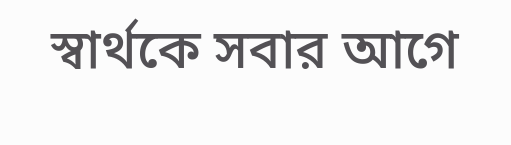স্বার্থকে সবার আগে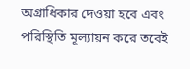অগ্রাধিকার দেওয়া হবে এবং পরিস্থিতি মূল্যায়ন করে তবেই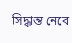সিদ্ধান্ত নেবে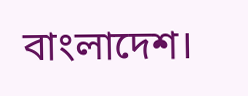বাংলাদেশ।